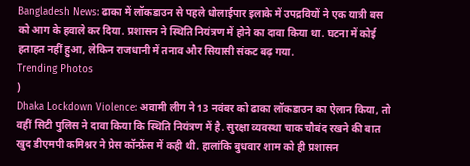Bangladesh News: ढाका में लॉकडाउन से पहले धोलाईपार इलाके में उपद्रवियों ने एक यात्री बस को आग के हवाले कर दिया. प्रशासन ने स्थिति नियंत्रण में होने का दावा किया था. घटना में कोई हताहत नहीं हुआ, लेकिन राजधानी में तनाव और सियासी संकट बढ़ गया.
Trending Photos
)
Dhaka Lockdown Violence: अवामी लीग ने 13 नवंबर को ढाका लॉकडाउन का ऐलान किया, तो वहीं सिटी पुलिस ने दावा किया कि स्थिति नियंत्रण में है. सुरक्षा व्यवस्था चाक चौबंद रखने की बात खुद डीएमपी कमिश्नर ने प्रेस कॉन्फ्रेंस में कही थी. हालांकि बुधवार शाम को ही प्रशासन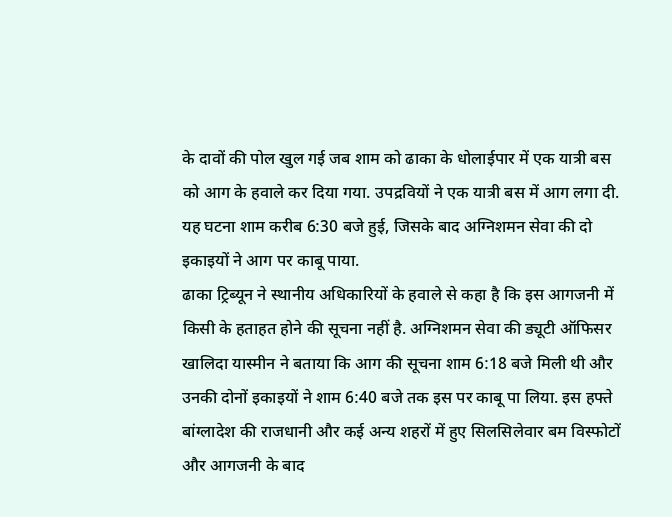के दावों की पोल खुल गई जब शाम को ढाका के धोलाईपार में एक यात्री बस को आग के हवाले कर दिया गया. उपद्रवियों ने एक यात्री बस में आग लगा दी. यह घटना शाम करीब 6:30 बजे हुई, जिसके बाद अग्निशमन सेवा की दो इकाइयों ने आग पर काबू पाया.
ढाका ट्रिब्यून ने स्थानीय अधिकारियों के हवाले से कहा है कि इस आगजनी में किसी के हताहत होने की सूचना नहीं है. अग्निशमन सेवा की ड्यूटी ऑफिसर खालिदा यास्मीन ने बताया कि आग की सूचना शाम 6:18 बजे मिली थी और उनकी दोनों इकाइयों ने शाम 6:40 बजे तक इस पर काबू पा लिया. इस हफ्ते बांग्लादेश की राजधानी और कई अन्य शहरों में हुए सिलसिलेवार बम विस्फोटों और आगजनी के बाद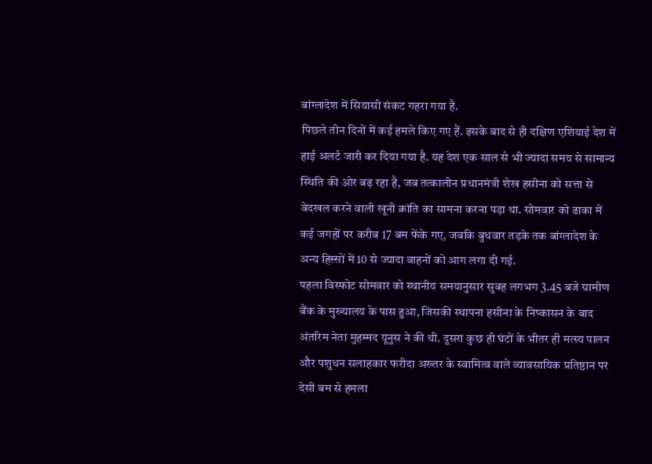बांग्लादेश में सियासी संकट गहरा गया है.
पिछले तीन दिनों में कई हमले किए गए हैं. इसके बाद से ही दक्षिण एशियाई देश में हाई अलर्ट जारी कर दिया गया है. यह देश एक साल से भी ज्यादा समय से सामान्य स्थिति की ओर बढ़ रहा है, जब तत्कालीन प्रधानमंत्री शेख हसीना को सत्ता से बेदखल करने वाली खूनी क्रांति का सामना करना पड़ा था. सोमवार को ढाका में कई जगहों पर करीब 17 बम फेंके गए, जबकि बुधवार तड़के तक बांग्लादेश के अन्य हिस्सों में 10 से ज्यादा वाहनों को आग लगा दी गई.
पहला विस्फोट सोमवार को स्थानीय समयानुसार सुबह लगभग 3.45 बजे ग्रामीण बैंक के मुख्यालय के पास हुआ, जिसकी स्थापना हसीना के निष्कासन के बाद अंतरिम नेता मुहम्मद यूनुस ने की थी. दूसरा कुछ ही घंटों के भीतर ही मत्स्य पालन और पशुधन सलाहकार फरीदा अख्तर के स्वामित्व वाले व्यावसायिक प्रतिष्ठान पर देसी बम से हमला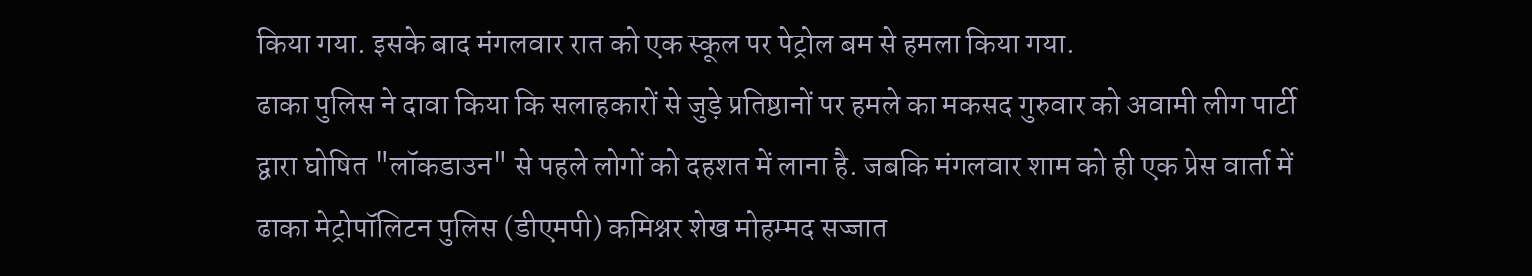किया गया. इसके बाद मंगलवार रात को एक स्कूल पर पेट्रोल बम से हमला किया गया.
ढाका पुलिस ने दावा किया कि सलाहकारों से जुड़े प्रतिष्ठानों पर हमले का मकसद गुरुवार को अवामी लीग पार्टी द्वारा घोषित "लॉकडाउन" से पहले लोगों को दहशत में लाना है. जबकि मंगलवार शाम को ही एक प्रेस वार्ता में ढाका मेट्रोपॉलिटन पुलिस (डीएमपी) कमिश्नर शेख मोहम्मद सज्जात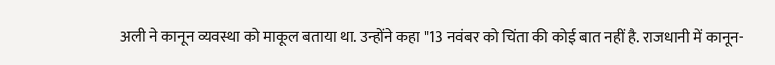अली ने कानून व्यवस्था को माकूल बताया था. उन्होंने कहा "13 नवंबर को चिंता की कोई बात नहीं है. राजधानी में कानून-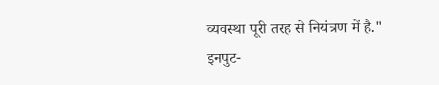व्यवस्था पूरी तरह से नियंत्रण में है."
इनपुट-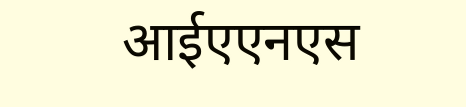आईएएनएस